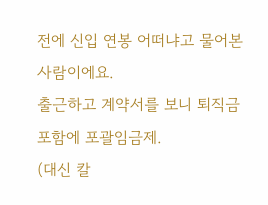전에 신입 연봉 어떠냐고 물어본 사람이에요.
출근하고 계약서를 보니 퇴직금 포함에 포괄임금제.
(대신 칼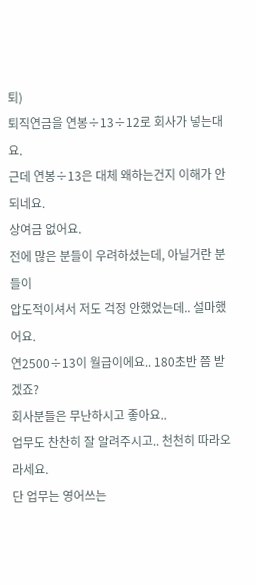퇴)
퇴직연금을 연봉÷13÷12로 회사가 넣는대요.
근데 연봉÷13은 대체 왜하는건지 이해가 안되네요.
상여금 없어요.
전에 많은 분들이 우려하셨는데, 아닐거란 분들이
압도적이셔서 저도 걱정 안했었는데.. 설마했어요.
연2500÷13이 월급이에요.. 180초반 쯤 받겠죠?
회사분들은 무난하시고 좋아요..
업무도 찬찬히 잘 알려주시고.. 천천히 따라오라세요.
단 업무는 영어쓰는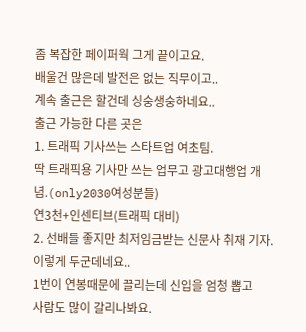좀 복잡한 페이퍼웍 그게 끝이고요.
배울건 많은데 발전은 없는 직무이고..
계속 출근은 할건데 싱숭생숭하네요..
출근 가능한 다른 곳은
1. 트래픽 기사쓰는 스타트업 여초팀.
딱 트래픽용 기사만 쓰는 업무고 광고대행업 개념.(only2030여성분들)
연3천+인센티브(트래픽 대비)
2. 선배들 좋지만 최저임금받는 신문사 취재 기자.
이렇게 두군데네요..
1번이 연봉때문에 끌리는데 신입을 엄청 뽑고
사람도 많이 갈리나봐요.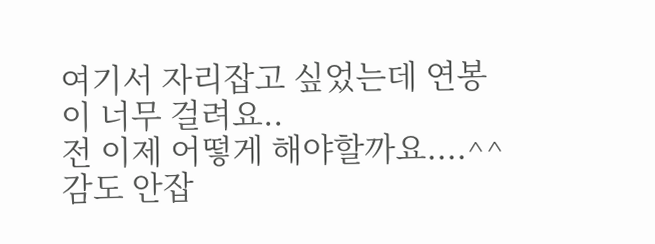여기서 자리잡고 싶었는데 연봉이 너무 걸려요..
전 이제 어떻게 해야할까요....^^
감도 안잡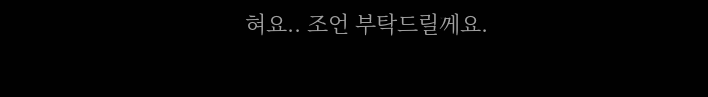혀요.. 조언 부탁드릴께요.